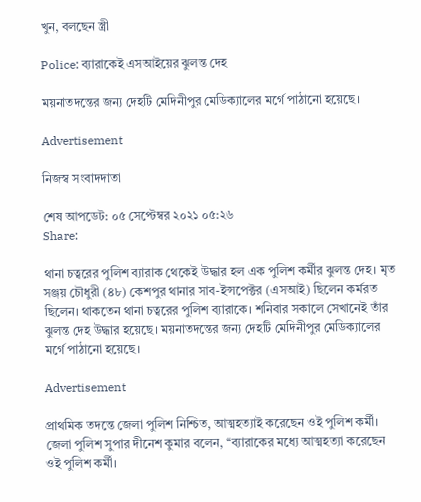খুন, বলছেন স্ত্রী

Police: ব্যারাকেই এসআইয়ের ঝুলন্ত দেহ

ময়নাতদন্তের জন্য দেহটি মেদিনীপুর মেডিক্যালের মর্গে পাঠানো হয়েছে।

Advertisement

নিজস্ব সংবাদদাতা

শেষ আপডেট: ০৫ সেপ্টেম্বর ২০২১ ০৫:২৬
Share:

থানা চত্বরের পুলিশ ব্যারাক থেকেই উদ্ধার হল এক পুলিশ কর্মীর ঝুলন্ত দেহ। মৃত সঞ্জয় চৌধুরী (৪৮) কেশপুর থানার সাব-ইন্সপেক্টর (এসআই) ছিলেন কর্মরত ছিলেন। থাকতেন থানা চত্বরের পুলিশ ব্যারাকে। শনিবার সকালে সেখানেই তাঁর ঝুলন্ত দেহ উদ্ধার হয়েছে। ময়নাতদন্তের জন্য দেহটি মেদিনীপুর মেডিক্যালের মর্গে পাঠানো হয়েছে।

Advertisement

প্রাথমিক তদন্তে জেলা পুলিশ নিশ্চিত, আত্মহত্যাই করেছেন ওই পুলিশ কর্মী। জেলা পুলিশ সুপার দীনেশ কুমার বলেন, ‘‘ব্যারাকের মধ্যে আত্মহত্যা করেছেন ওই পুলিশ কর্মী।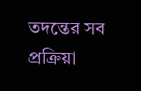তদন্তের সব প্রক্রিয়া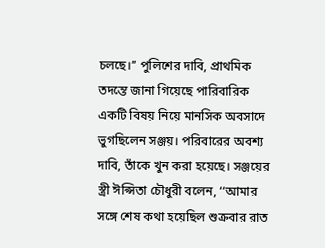চলছে।’’ পুলিশের দাবি, প্রাথমিক তদন্তে জানা গিয়েছে পারিবারিক একটি বিষয় নিয়ে মানসিক অবসাদে ভুগছিলেন সঞ্জয়। পরিবারের অবশ্য দাবি, তাঁকে খুন করা হয়েছে। সঞ্জয়ের স্ত্রী ঈপ্সিতা চৌধুরী বলেন, ‘‘আমার সঙ্গে শেষ কথা হয়েছিল শুক্রবার রাত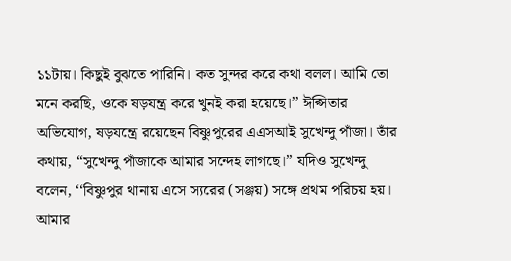১১টায়। কিছুই বুঝতে পারিনি। কত সুন্দর করে কথা বলল। আমি তো মনে করছি, ওকে ষড়যন্ত্র করে খুনই করা হয়েছে।’’ ঈপ্সিতার অভিযোগ, ষড়যন্ত্রে রয়েছেন বিষ্ণুপুরের এএসআই সুখেন্দু পাঁজা। তাঁর কথায়, ‘‘সুখেন্দু পাঁজাকে আমার সন্দেহ লাগছে।’’ যদিও সুখেন্দু বলেন, ‘‘বিষ্ণুপুর থানায় এসে স্যরের (সঞ্জয়) সঙ্গে প্রথম পরিচয় হয়। আমার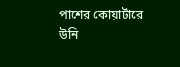পাশের কোয়ার্টারে উনি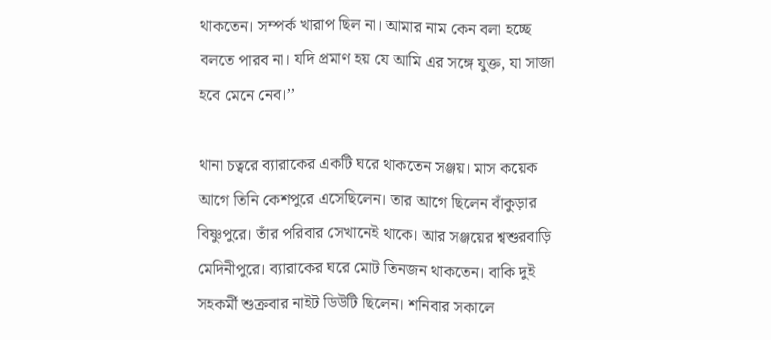থাকতেন। সম্পর্ক খারাপ ছিল না। আমার নাম কেন বলা হচ্ছে বলতে পারব না। যদি প্রমাণ হয় যে আমি এর সঙ্গে যুক্ত, যা সাজা হবে মেনে নেব।’’

থানা চত্বরে ব্যারাকের একটি ঘরে থাকতেন সঞ্জয়। মাস কয়েক আগে তিনি কেশপুরে এসেছিলেন। তার আগে ছিলেন বাঁকুড়ার বিষ্ণুপুরে। তাঁর পরিবার সেখানেই থাকে। আর সঞ্জয়ের শ্বশুরবাড়ি মেদিনীপুরে। ব্যারাকের ঘরে মোট তিনজন থাকতেন। বাকি দুই সহকর্মী শুক্রবার নাইট ডিউটি ছিলেন। শনিবার সকালে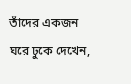তাঁদের একজন ঘরে ঢুকে দেখেন,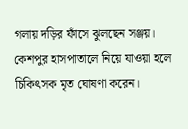গলায় দড়ির ফাঁসে ঝুলছেন সঞ্জয়। কেশপুর হাসপাতালে নিয়ে যাওয়া হলে চিকিৎসক মৃত ঘোষণা করেন।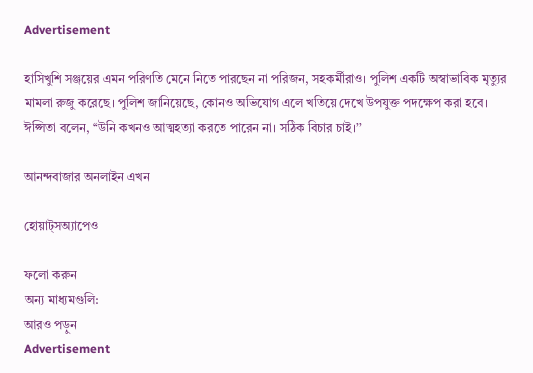Advertisement

হাসিখুশি সঞ্জয়ের এমন পরিণতি মেনে নিতে পারছেন না পরিজন, সহকর্মীরাও। পুলিশ একটি অস্বাভাবিক মৃত্যুর মামলা রুজু করেছে। পুলিশ জানিয়েছে, কোনও অভিযোগ এলে খতিয়ে দেখে উপযুক্ত পদক্ষেপ করা হবে। ঈপ্সিতা বলেন, ‘‘উনি কখনও আত্মহত্যা করতে পারেন না। সঠিক বিচার চাই।’’

আনন্দবাজার অনলাইন এখন

হোয়াট্‌সঅ্যাপেও

ফলো করুন
অন্য মাধ্যমগুলি:
আরও পড়ুন
Advertisement